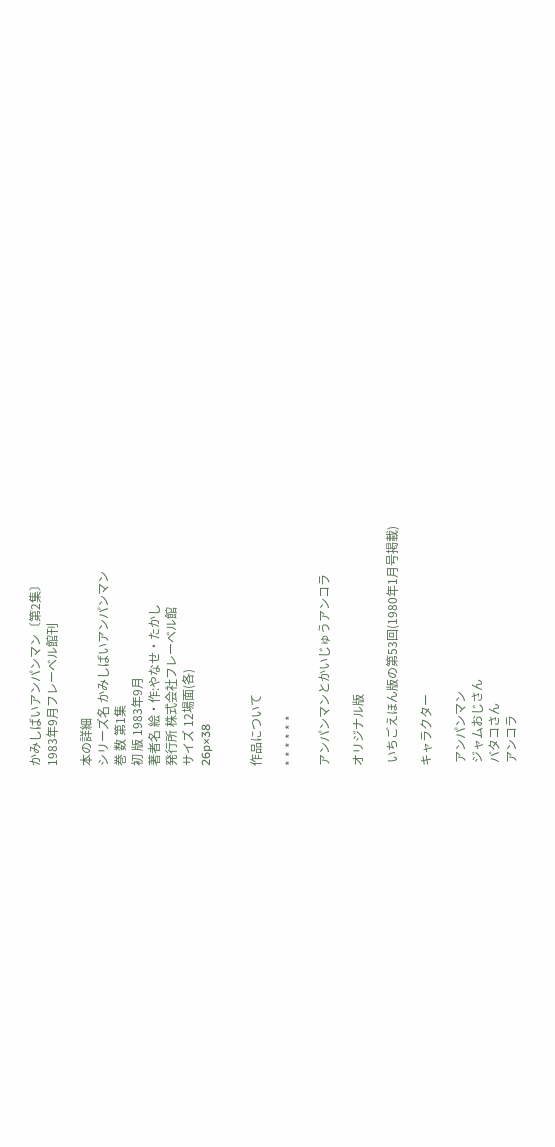かみしばいアンパンマン〔第2集〕
1983年9月フレーベル館刊

本の詳細
シリーズ名 かみしばいアンパンマン
巻 数 第1集
初 版 1983年9月
著者名 絵・作:やなせ・たかし
発行所 株式会社フレーベル館
サイズ 12場面(各)
26p×38


作品について

* * * * * *

アンパンマンとかいじゅうアンコラ

オリジナル版

 いちごえほん版の第53回(1980年1月号掲載)

キャラクター

 アンパンマン
 ジャムおじさん
 バタコさん
 アンコラ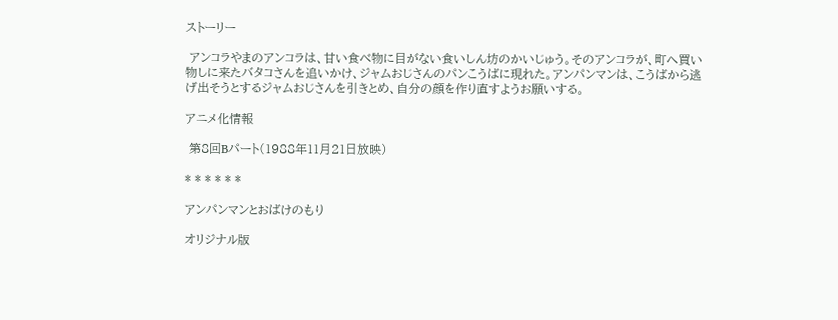ストーリー

 アンコラやまのアンコラは、甘い食べ物に目がない食いしん坊のかいじゅう。そのアンコラが、町へ買い物しに来たバタコさんを追いかけ、ジャムおじさんのパンこうばに現れた。アンパンマンは、こうばから逃げ出そうとするジャムおじさんを引きとめ、自分の顔を作り直すようお願いする。

アニメ化情報

 第8回Bパート(1988年11月21日放映)

* * * * * *

アンパンマンとおばけのもり

オリジナル版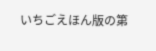いちごえほん版の第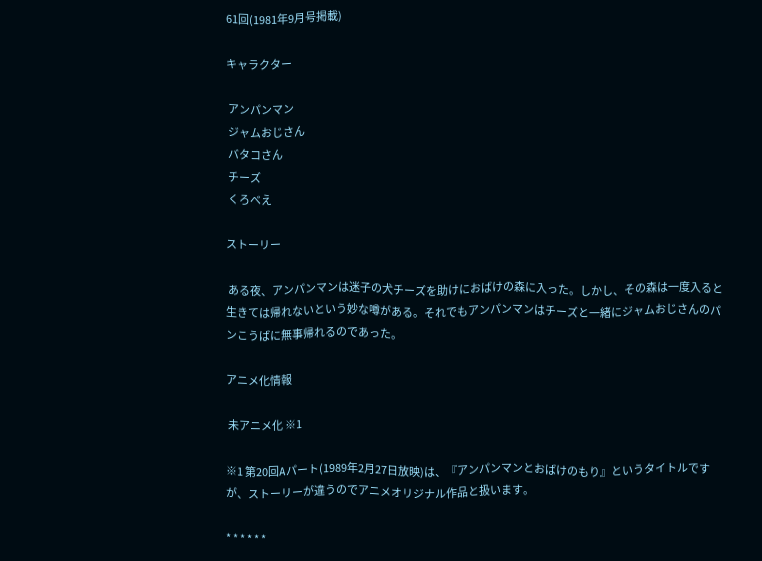61回(1981年9月号掲載)

キャラクター

 アンパンマン
 ジャムおじさん
 バタコさん
 チーズ
 くろべえ

ストーリー

 ある夜、アンパンマンは迷子の犬チーズを助けにおばけの森に入った。しかし、その森は一度入ると生きては帰れないという妙な噂がある。それでもアンパンマンはチーズと一緒にジャムおじさんのパンこうばに無事帰れるのであった。

アニメ化情報

 未アニメ化 ※1

※1 第20回Aパート(1989年2月27日放映)は、『アンパンマンとおばけのもり』というタイトルですが、ストーリーが違うのでアニメオリジナル作品と扱います。

* * * * * *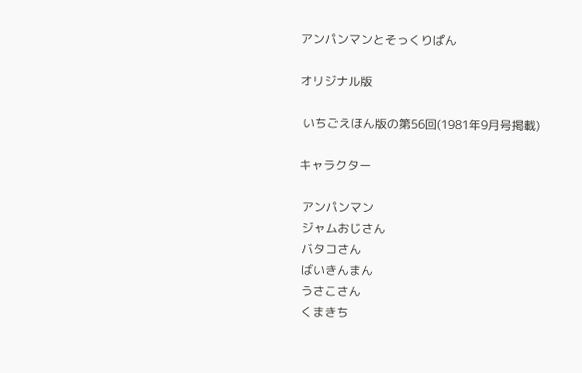アンパンマンとそっくりぱん

オリジナル版

 いちごえほん版の第56回(1981年9月号掲載)

キャラクター

 アンパンマン
 ジャムおじさん
 バタコさん
 ばいきんまん
 うさこさん
 くまきち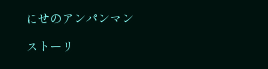にせのアンパンマン

ストーリ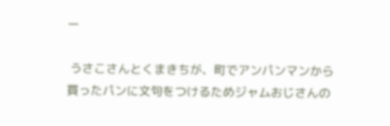ー

 うさこさんとくまきちが、町でアンパンマンから買ったパンに文句をつけるためジャムおじさんの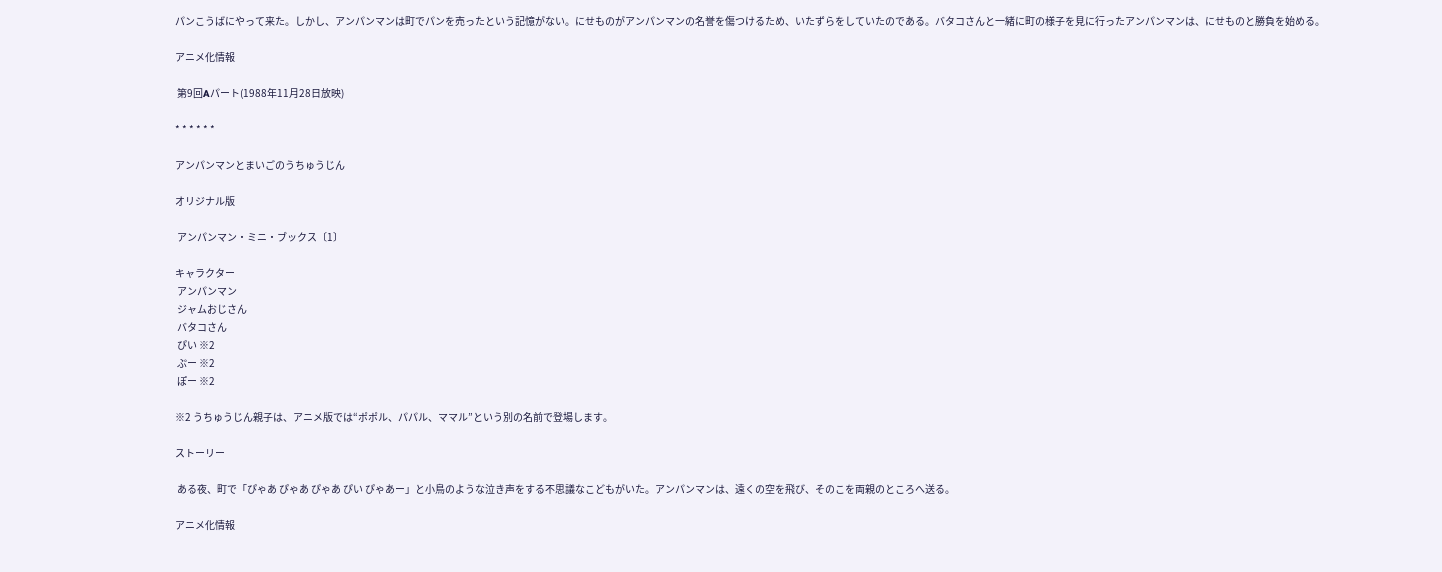パンこうばにやって来た。しかし、アンパンマンは町でパンを売ったという記憶がない。にせものがアンパンマンの名誉を傷つけるため、いたずらをしていたのである。バタコさんと一緒に町の様子を見に行ったアンパンマンは、にせものと勝負を始める。

アニメ化情報

 第9回Aパート(1988年11月28日放映)

* * * * * *

アンパンマンとまいごのうちゅうじん

オリジナル版

 アンパンマン・ミニ・ブックス〔1〕

キャラクター
 アンパンマン
 ジャムおじさん
 バタコさん
 ぴい ※2
 ぷー ※2
 ぽー ※2

※2 うちゅうじん親子は、アニメ版では“ポポル、パパル、ママル”という別の名前で登場します。

ストーリー

 ある夜、町で「ぴゃあ ぴゃあ ぴゃあ ぴい ぴゃあー」と小鳥のような泣き声をする不思議なこどもがいた。アンパンマンは、遠くの空を飛び、そのこを両親のところへ送る。

アニメ化情報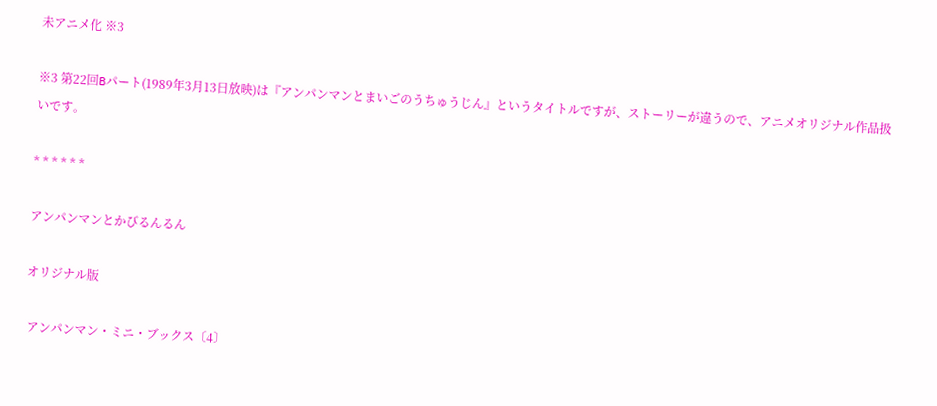未アニメ化 ※3

※3 第22回Bパート(1989年3月13日放映)は『アンパンマンとまいごのうちゅうじん』というタイトルですが、ストーリーが違うので、アニメオリジナル作品扱いです。

* * * * * *

アンパンマンとかびるんるん

オリジナル版

 アンパンマン・ミニ・ブックス〔4〕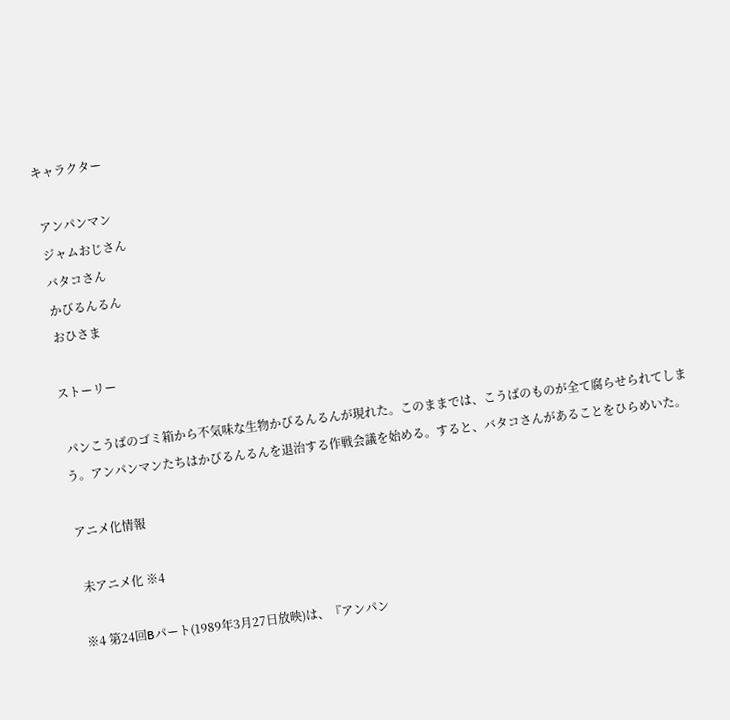キャラクター

 アンパンマン
 ジャムおじさん
 バタコさん
 かびるんるん
 おひさま

ストーリー

 パンこうばのゴミ箱から不気味な生物かびるんるんが現れた。このままでは、こうばのものが全て腐らせられてしまう。アンパンマンたちはかびるんるんを退治する作戦会議を始める。すると、バタコさんがあることをひらめいた。

アニメ化情報

 未アニメ化 ※4

※4 第24回Bパート(1989年3月27日放映)は、『アンパン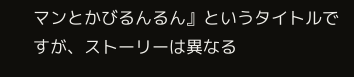マンとかびるんるん』というタイトルですが、ストーリーは異なる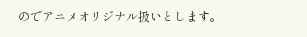のでアニメオリジナル扱いとします。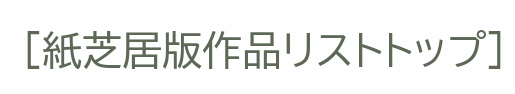[紙芝居版作品リストトップ]